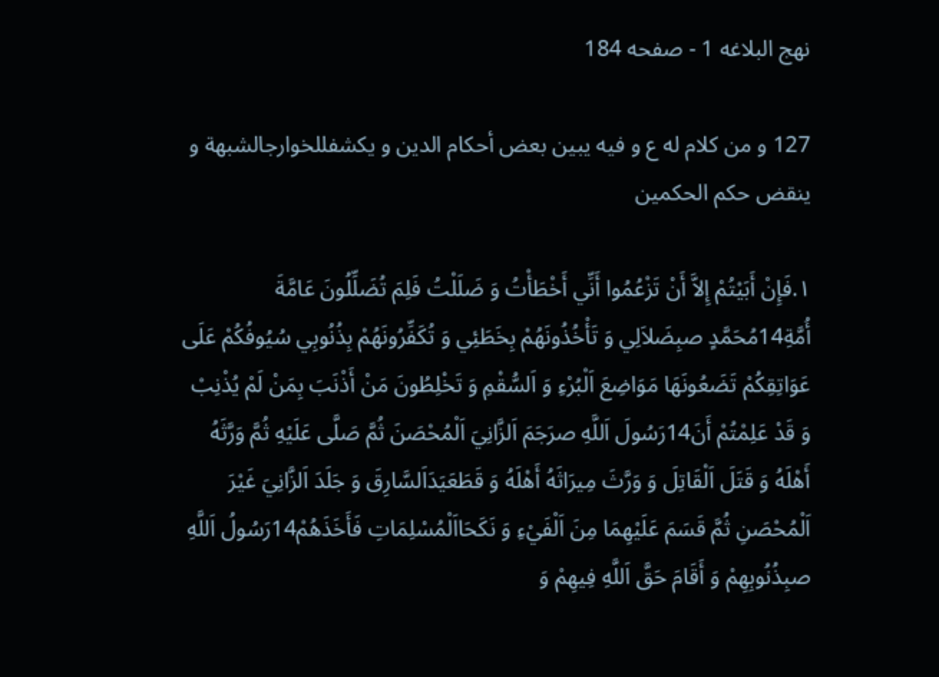نهج البلاغه 1 - صفحه 184

127 و من كلام له ع و فيه يبين بعض أحكام الدين و يكشفللخوارجالشبهة و ينقض حكم الحكمين

۱.فَإِنْ أَبَيْتُمْ إِلاَّ أَنْ تَزْعُمُوا أَنِّي أَخْطَأْتُ وَ ضَلَلْتُ فَلِمَ تُضَلِّلُونَ عَامَّةَ أُمَّةِ14مُحَمَّدٍ صبِضَلاَلِي وَ تَأْخُذُونَهُمْ بِخَطَئِي وَ تُكَفِّرُونَهُمْ بِذُنُوبِي سُيُوفُكُمْ عَلَى عَوَاتِقِكُمْ تَضَعُونَهَا مَوَاضِعَ اَلْبُرْءِ وَ اَلسُّقْمِ وَ تَخْلِطُونَ مَنْ أَذْنَبَ بِمَنْ لَمْ يُذْنِبْ وَ قَدْ عَلِمْتُمْ أَنَ14رَسُولَ اَللَّهِ صرَجَمَ اَلزَّانِيَ اَلْمُحْصَنَ ثُمَّ صَلَّى عَلَيْهِ ثُمَّ وَرَّثَهُ أَهْلَهُ وَ قَتَلَ اَلْقَاتِلَ وَ وَرَّثَ مِيرَاثَهُ أَهْلَهُ وَ قَطَعَيَدَاَلسَّارِقَ وَ جَلَدَ اَلزَّانِيَ غَيْرَ اَلْمُحْصَنِ ثُمَّ قَسَمَ عَلَيْهِمَا مِنَ اَلْفَيْءِ وَ نَكَحَااَلْمُسْلِمَاتِ فَأَخَذَهُمْ14رَسُولُ اَللَّهِ صبِذُنُوبِهِمْ وَ أَقَامَ حَقَّ اَللَّهِ فِيهِمْ وَ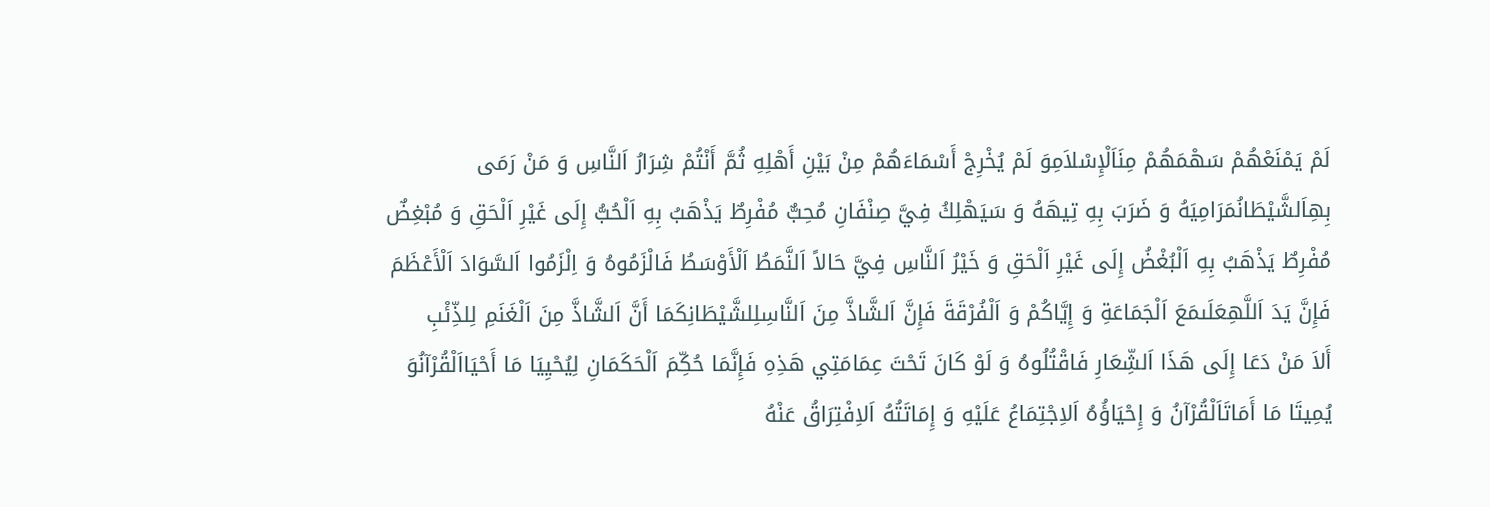لَمْ يَمْنَعْهُمْ سَهْمَهُمْ مِنَاَلْإِسْلاَمِوَ لَمْ يُخْرِجْ أَسْمَاءَهُمْ مِنْ بَيْنِ أَهْلِهِ ثُمَّ أَنْتُمْ شِرَارُ اَلنَّاسِ وَ مَنْ رَمَى بِهِاَلشَّيْطَانُمَرَامِيَهُ وَ ضَرَبَ بِهِ تِيهَهُ وَ سَيَهْلِكُ فِيَّ صِنْفَانِ مُحِبٌّ مُفْرِطٌ يَذْهَبُ بِهِ اَلْحُبُّ إِلَى غَيْرِ اَلْحَقِ وَ مُبْغِضٌ مُفْرِطٌ يَذْهَبُ بِهِ اَلْبُغْضُ إِلَى غَيْرِ اَلْحَقِ وَ خَيْرُ اَلنَّاسِ فِيَّ حَالاً اَلنَّمَطُ اَلْأَوْسَطُ فَالْزَمُوهُ وَ اِلْزَمُوا اَلسَّوَادَ اَلْأَعْظَمَ فَإِنَّ يَدَ اَللَّهِعَلَىمَعَ اَلْجَمَاعَةِ وَ إِيَّاكُمْ وَ اَلْفُرْقَةَ فَإِنَّ اَلشَّاذَّ مِنَ اَلنَّاسِلِلشَّيْطَانِكَمَا أَنَّ اَلشَّاذَّ مِنَ اَلْغَنَمِ لِلذِّئْبِ
أَلاَ مَنْ دَعَا إِلَى هَذَا اَلشِّعَارِ فَاقْتُلُوهُ وَ لَوْ كَانَ تَحْتَ عِمَامَتِي هَذِهِ فَإِنَّمَا حُكِّمَ اَلْحَكَمَانِ لِيُحْيِيَا مَا أَحْيَااَلْقُرْآنُوَ يُمِيتَا مَا أَمَاتَاَلْقُرْآنُ وَ إِحْيَاؤُهُ اَلاِجْتِمَاعُ عَلَيْهِ وَ إِمَاتَتُهُ اَلاِفْتِرَاقُ عَنْهُ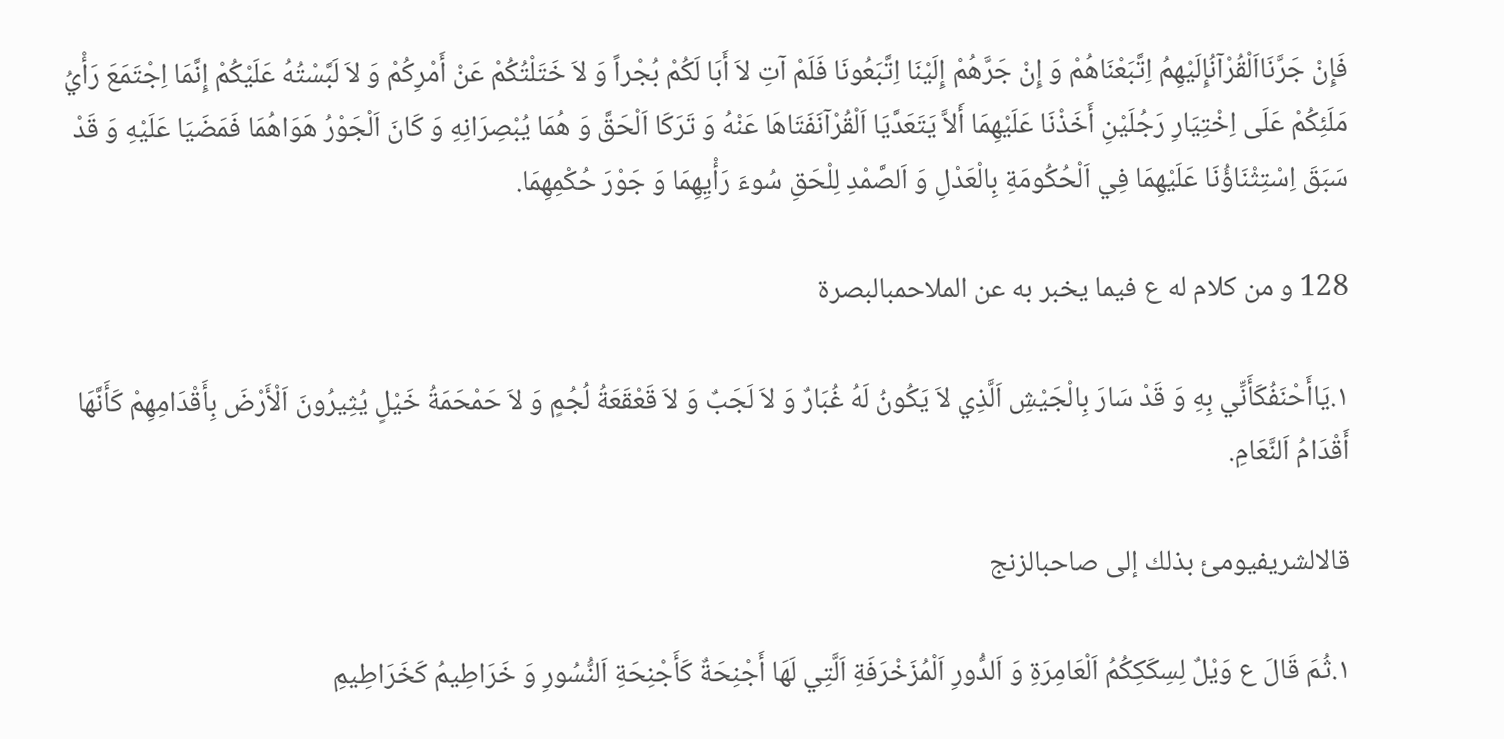فَإِنْ جَرَّنَااَلْقُرْآنُإِلَيْهِمُ اِتَّبَعْنَاهُمْ وَ إِنْ جَرَّهُمْ إِلَيْنَا اِتَّبَعُونَا فَلَمْ آتِ لاَ أَبَا لَكُمْ بُجْراً وَ لاَ خَتَلْتُكُمْ عَنْ أَمْرِكُمْ وَ لاَ لَبَّسْتُهُ عَلَيْكُمْ إِنَّمَا اِجْتَمَعَ رَأْيُ مَلَئِكُمْ عَلَى اِخْتِيَارِ رَجُلَيْنِ أَخَذْنَا عَلَيْهِمَا أَلاَّ يَتَعَدَّيَا اَلْقُرْآنَفَتَاهَا عَنْهُ وَ تَرَكَا اَلْحَقَّ وَ هُمَا يُبْصِرَانِهِ وَ كَانَ اَلْجَوْرُ هَوَاهُمَا فَمَضَيَا عَلَيْهِ وَ قَدْ سَبَقَ اِسْتِثْنَاؤُنَا عَلَيْهِمَا فِي اَلْحُكُومَةِ بِالْعَدْلِ وَ اَلصَّمْدِ لِلْحَقِ سُوءَ رَأْيِهِمَا وَ جَوْرَ حُكْمِهِمَا.

128 و من كلام له ع فيما يخبر به عن الملاحمبالبصرة

۱.يَاأَحْنَفُكَأَنِّي بِهِ وَ قَدْ سَارَ بِالْجَيْشِ اَلَّذِي لاَ يَكُونُ لَهُ غُبَارٌ وَ لاَ لَجَبٌ وَ لاَ قَعْقَعَةُ لُجُمٍ وَ لاَ حَمْحَمَةُ خَيْلٍ يُثِيرُونَ اَلْأَرْضَ بِأَقْدَامِهِمْ كَأَنَّهَا أَقْدَامُ اَلنَّعَامِ.

قالالشريفيومئ بذلك إلى صاحبالزنج

۱.ثُمَ قَالَ ع وَيْلٌ لِسِكَكِكُمُ اَلْعَامِرَةِ وَ اَلدُّورِ اَلْمُزَخْرَفَةِ اَلَّتِي لَهَا أَجْنِحَةٌ كَأَجْنِحَةِ اَلنُّسُورِ وَ خَرَاطِيمُ كَخَرَاطِيمِ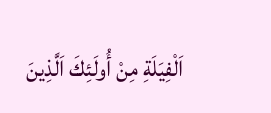اَلْفِيَلَةِ مِنْ أُولَئِكَ اَلَّذِينَ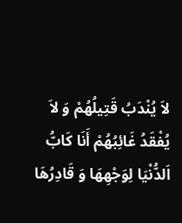لاَ يُنْدَبُ قَتِيلُهُمْ وَ لاَ يُفْقَدُ غَائِبُهُمْ أَنَا كَابُّ اَلدُّنْيَا لِوَجْهِهَا وَ قَادِرُهَا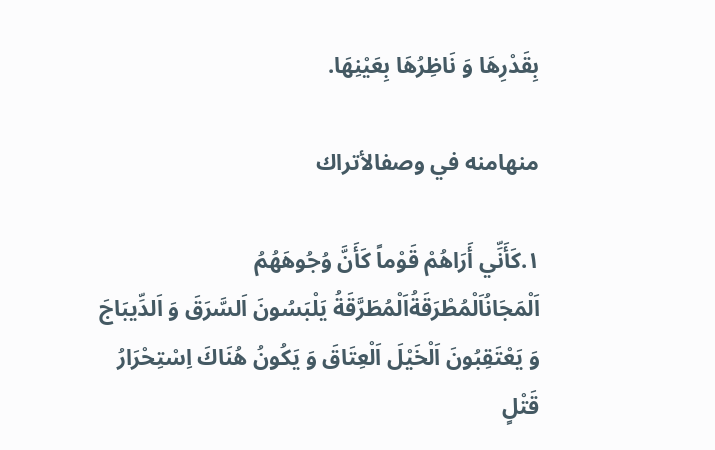بِقَدْرِهَا وَ نَاظِرُهَا بِعَيْنِهَا.

منهامنه في وصفالأتراك

۱.كَأَنِّي أَرَاهُمْ قَوْماً كَأَنَّ وُجُوهَهُمُ اَلْمَجَانُاَلْمُطْرَقَةُاَلْمُطَرَّقَةُ يَلْبَسُونَ اَلسَّرَقَ وَ اَلدِّيبَاجَ وَ يَعْتَقِبُونَ اَلْخَيْلَ اَلْعِتَاقَ وَ يَكُونُ هُنَاكَ اِسْتِحْرَارُ قَتْلٍ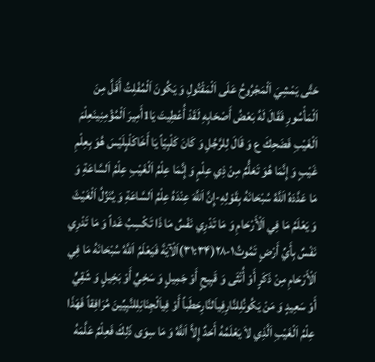حَتَّى يَمْشِيَ اَلْمَجْرُوحُ عَلَى اَلْمَقْتُولِ وَ يَكُونَ اَلْمُفْلِتُ أَقَلَّ مِنَ اَلْمَأْسُورِ فَقَالَ لَهُ بَعْضُ أَصْحَابِهِ لَقَدْ أُعْطِيتَ يَا1أَمِيرَ اَلْمُؤْمِنِينَعِلْمَ اَلْغَيْبِ فَضَحِكَ ع وَ قَالَ لِلرَّجُلِ وَ كَانَ كَلْبِيّاً يَا أَخَاكَلْبٍلَيْسَ هُوَ بِعِلْمِ غَيْبٍ وَ إِنَّمَا هُوَ تَعَلُّمٌ مِنْ ذِي عِلْمٍ وَ إِنَّمَا عِلْمُ اَلْغَيْبِ عِلْمُ اَلسَّاعَةِ وَ مَا عَدَّدَهُ اَللَّهُ سُبْحَانَهُ بِقَوْلِهِ-إِنَّ اَللَّهَ عِنْدَهُ عِلْمُ اَلسَّاعَةِ وَ يُنَزِّلُ اَلْغَيْثَ وَ يَعْلَمُ مَا فِي اَلْأَرْحَامِ وَ مَا تَدْرِي نَفْسٌ مَا ذَا تَكْسِبُ غَداً وَ مَا تَدْرِي نَفْسٌ بِأَيِّ أَرْضٍ تَمُوتُ۱-۲۸(۳۱:۳۴)اَلْآيَةَ فَيَعْلَمُ اَللَّهُ سُبْحَانَهُ مَا فِي اَلْأَرْحَامِ مِنْ ذَكَرٍ أَوْ أُنْثَى وَ قَبِيحٍ أَوْ جَمِيلٍ وَ سَخِيٍّ أَوْ بَخِيلٍ وَ شَقِيٍّ أَوْ سَعِيدٍ وَ مَنْ يَكُونُلِلنَّارِفِياَلنَّارِحَطَباً أَوْ فِياَلْجِنَانِلِلنَّبِيِّينَ مُرَافِقاً فَهَذَا عِلْمُ اَلْغَيْبِ اَلَّذِي لاَ يَعْلَمُهُ أَحَدٌ إِلاَّ اَللَّهُ وَ مَا سِوَى ذَلِكَ فَعِلْمٌ عَلَّمَهُ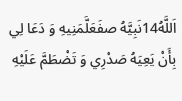اَللَّهُ14نَبِيَّهُ صفَعَلَّمَنِيهِ وَ دَعَا لِي بِأَنْ يَعِيَهُ صَدْرِي وَ تَضْطَمَّ عَلَيْهِ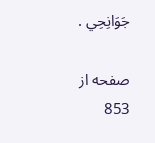جَوَانِحِي .

صفحه از 853